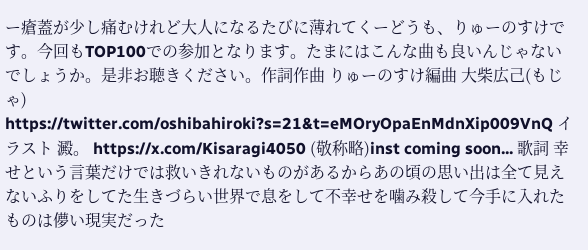ー瘡蓋が少し痛むけれど大人になるたびに薄れてくーどうも、りゅーのすけです。今回もTOP100での参加となります。たまにはこんな曲も良いんじゃないでしょうか。是非お聴きください。作詞作曲 りゅーのすけ編曲 大柴広己(もじゃ) https://twitter.com/oshibahiroki?s=21&t=eMOryOpaEnMdnXip009VnQ イラスト 澱。 https://x.com/Kisaragi4050 (敬称略)inst coming soon... 歌詞 幸せという言葉だけでは救いきれないものがあるからあの頃の思い出は全て見えないふりをしてた生きづらい世界で息をして不幸せを噛み殺して今手に入れたものは儚い現実だった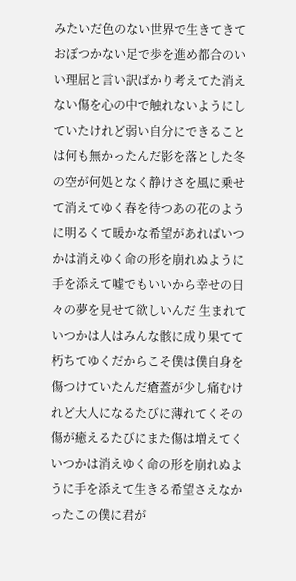みたいだ色のない世界で生きてきておぼつかない足で歩を進め都合のいい理屈と言い訳ばかり考えてた消えない傷を心の中で触れないようにしていたけれど弱い自分にできることは何も無かったんだ影を落とした冬の空が何処となく静けさを風に乗せて消えてゆく春を待つあの花のように明るくて暖かな希望があればいつかは消えゆく命の形を崩れぬように手を添えて嘘でもいいから幸せの日々の夢を見せて欲しいんだ 生まれていつかは人はみんな骸に成り果てて朽ちてゆくだからこそ僕は僕自身を傷つけていたんだ瘡蓋が少し痛むけれど大人になるたびに薄れてくその傷が癒えるたびにまた傷は増えてくいつかは消えゆく命の形を崩れぬように手を添えて生きる希望さえなかったこの僕に君が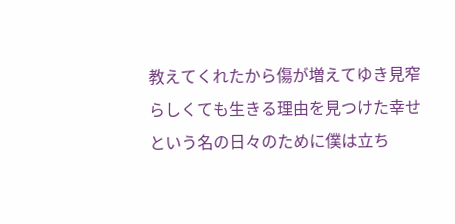教えてくれたから傷が増えてゆき見窄らしくても生きる理由を見つけた幸せという名の日々のために僕は立ち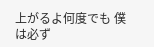上がるよ何度でも 僕は必ず